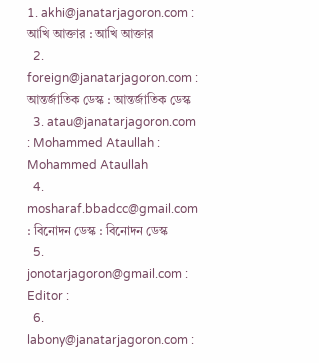1. akhi@janatarjagoron.com : আখি আক্তার : আখি আক্তার
  2. foreign@janatarjagoron.com : আন্তর্জাতিক ডেস্ক : আন্তর্জাতিক ডেস্ক
  3. atau@janatarjagoron.com : Mohammed Ataullah : Mohammed Ataullah
  4. mosharaf.bbadcc@gmail.com : বিনোদন ডেস্ক : বিনোদন ডেস্ক
  5. jonotarjagoron@gmail.com : Editor :
  6. labony@janatarjagoron.com :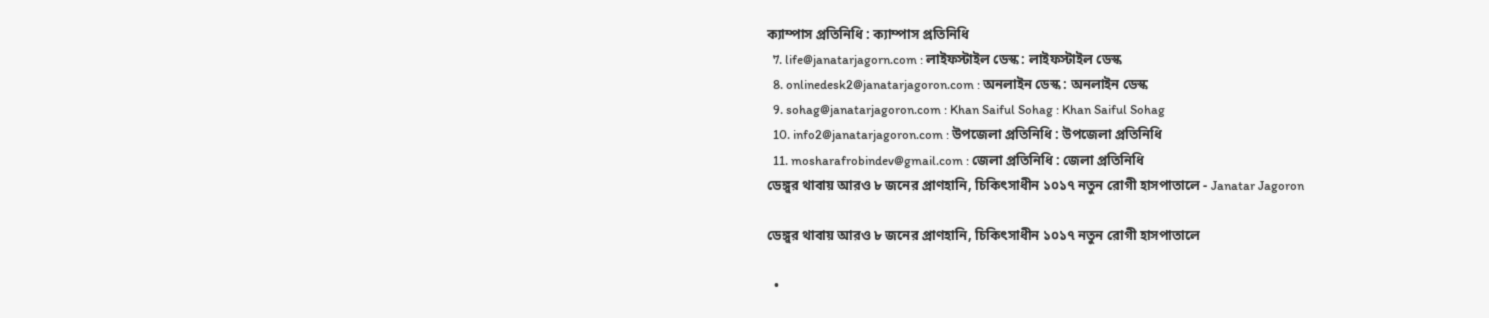ক্যাম্পাস প্রতিনিধি : ক্যাম্পাস প্রতিনিধি
  7. life@janatarjagorn.com : লাইফস্টাইল ডেস্ক : লাইফস্টাইল ডেস্ক
  8. onlinedesk2@janatarjagoron.com : অনলাইন ডেস্ক : অনলাইন ডেস্ক
  9. sohag@janatarjagoron.com : Khan Saiful Sohag : Khan Saiful Sohag
  10. info2@janatarjagoron.com : উপজেলা প্রতিনিধি : উপজেলা প্রতিনিধি
  11. mosharafrobindev@gmail.com : জেলা প্রতিনিধি : জেলা প্রতিনিধি
ডেঙ্গুর থাবায় আরও ৮ জনের প্রাণহানি, চিকিৎসাধীন ১০১৭ নতুন রোগী হাসপাতালে - Janatar Jagoron

ডেঙ্গুর থাবায় আরও ৮ জনের প্রাণহানি, চিকিৎসাধীন ১০১৭ নতুন রোগী হাসপাতালে

  •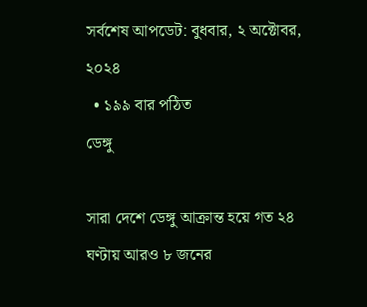সর্বশেষ আপডেট: বুধবার, ২ অক্টোবর, ২০২৪
  • ১৯৯ বার পঠিত
ডেঙ্গু

সারা দেশে ডেঙ্গু আক্রান্ত হয়ে গত ২৪ ঘণ্টায় আরও ৮ জনের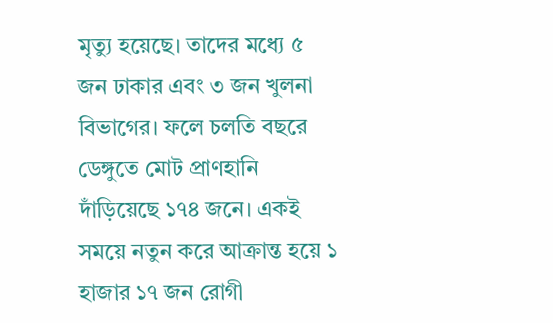মৃত্যু হয়েছে। তাদের মধ্যে ৫ জন ঢাকার এবং ৩ জন খুলনা বিভাগের। ফলে চলতি বছরে ডেঙ্গুতে মোট প্রাণহানি দাঁড়িয়েছে ১৭৪ জনে। একই সময়ে নতুন করে আক্রান্ত হয়ে ১ হাজার ১৭ জন রোগী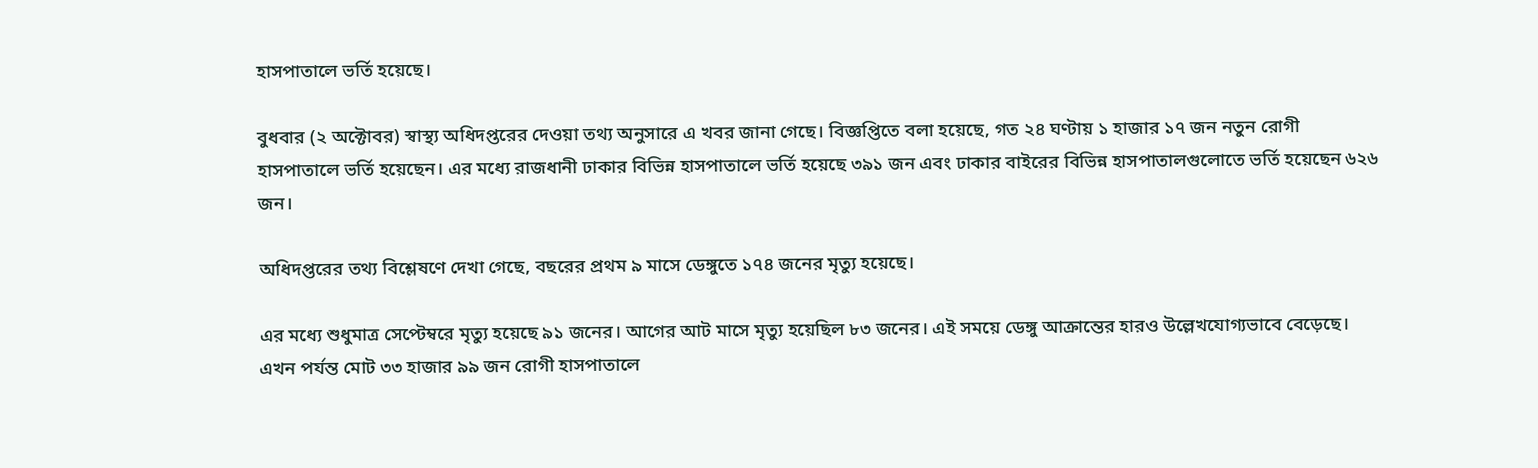হাসপাতালে ভর্তি হয়েছে।

বুধবার (২ অক্টোবর) স্বাস্থ্য অধিদপ্তরের দেওয়া তথ্য অনুসারে এ খবর জানা গেছে। বিজ্ঞপ্তিতে বলা হয়েছে, গত ২৪ ঘণ্টায় ১ হাজার ১৭ জন নতুন রোগী হাসপাতালে ভর্তি হয়েছেন। এর মধ্যে রাজধানী ঢাকার বিভিন্ন হাসপাতালে ভর্তি হয়েছে ৩৯১ জন এবং ঢাকার বাইরের বিভিন্ন হাসপাতালগুলোতে ভর্তি হয়েছেন ৬২৬ জন।

অধিদপ্তরের তথ্য বিশ্লেষণে দেখা গেছে, বছরের প্রথম ৯ মাসে ডেঙ্গুতে ১৭৪ জনের মৃত্যু হয়েছে।

এর মধ্যে শুধুমাত্র সেপ্টেম্বরে মৃত্যু হয়েছে ৯১ জনের। আগের আট মাসে মৃত্যু হয়েছিল ৮৩ জনের। এই সময়ে ডেঙ্গু আক্রান্তের হারও উল্লেখযোগ্যভাবে বেড়েছে। এখন পর্যন্ত মোট ৩৩ হাজার ৯৯ জন রোগী হাসপাতালে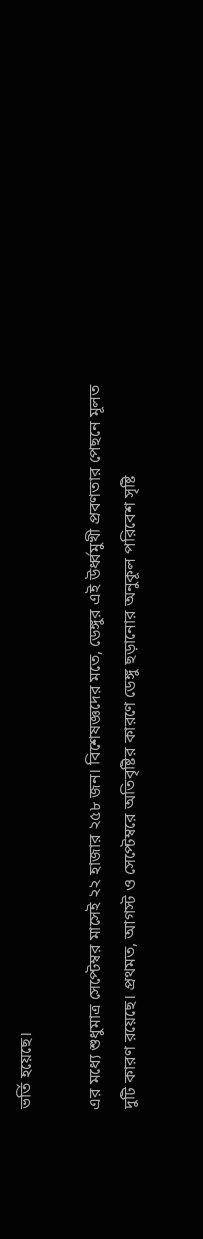ভর্তি হয়েছে।

এর মধ্যে শুধুমাত্র সেপ্টেম্বর মাসেই ২২ হাজার ২৫৮ জন। বিশেষজ্ঞদের মতে, ডেঙ্গুর এই উর্ধ্বমুখী প্রবণতার পেছনে মূলত দুটি কারণ রয়েছে। প্রথমত, আগস্ট ও সেপ্টেম্বরে অতিবৃষ্টির কারণে ডেঙ্গু ছড়ানোর অনুকূল পরিবেশ সৃষ্টি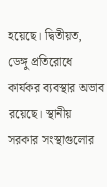হয়েছে। দ্বিতীয়ত, ডেঙ্গু প্রতিরোধে কার্যকর ব্যবস্থার অভাব রয়েছে। স্থানীয় সরকার সংস্থাগুলোর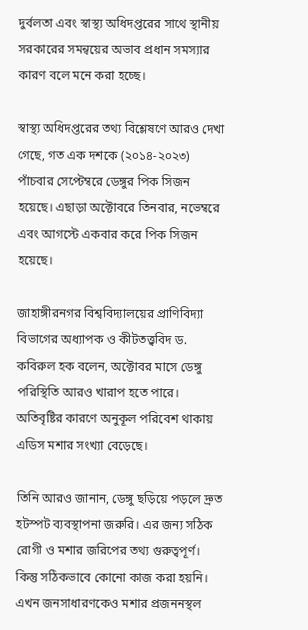দুর্বলতা এবং স্বাস্থ্য অধিদপ্তরের সাথে স্থানীয় সরকারের সমন্বয়ের অভাব প্রধান সমস্যার কারণ বলে মনে করা হচ্ছে।

স্বাস্থ্য অধিদপ্তরের তথ্য বিশ্লেষণে আরও দেখা গেছে, গত এক দশকে (২০১৪-২০২৩) পাঁচবার সেপ্টেম্বরে ডেঙ্গুর পিক সিজন হয়েছে। এছাড়া অক্টোবরে তিনবার, নভেম্বরে এবং আগস্টে একবার করে পিক সিজন হয়েছে।

জাহাঙ্গীরনগর বিশ্ববিদ্যালয়ের প্রাণিবিদ্যা বিভাগের অধ্যাপক ও কীটতত্ত্ববিদ ড. কবিরুল হক বলেন, অক্টোবর মাসে ডেঙ্গু পরিস্থিতি আরও খারাপ হতে পারে। অতিবৃষ্টির কারণে অনুকূল পরিবেশ থাকায় এডিস মশার সংখ্যা বেড়েছে।

তিনি আরও জানান, ডেঙ্গু ছড়িয়ে পড়লে দ্রুত হটস্পট ব্যবস্থাপনা জরুরি। এর জন্য সঠিক রোগী ও মশার জরিপের তথ্য গুরুত্বপূর্ণ। কিন্তু সঠিকভাবে কোনো কাজ করা হয়নি। এখন জনসাধারণকেও মশার প্রজননস্থল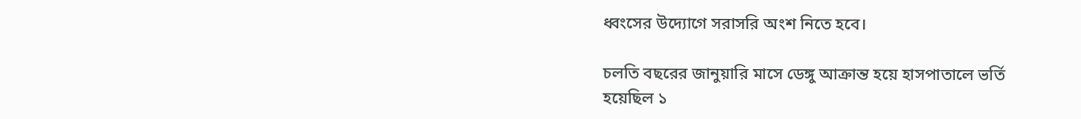ধ্বংসের উদ্যোগে সরাসরি অংশ নিতে হবে।

চলতি বছরের জানুয়ারি মাসে ডেঙ্গু আক্রান্ত হয়ে হাসপাতালে ভর্তি হয়েছিল ১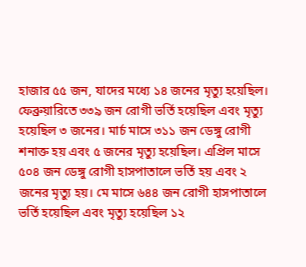হাজার ৫৫ জন, যাদের মধ্যে ১৪ জনের মৃত্যু হয়েছিল। ফেব্রুয়ারিতে ৩৩৯ জন রোগী ভর্তি হয়েছিল এবং মৃত্যু হয়েছিল ৩ জনের। মার্চ মাসে ৩১১ জন ডেঙ্গু রোগী শনাক্ত হয় এবং ৫ জনের মৃত্যু হয়েছিল। এপ্রিল মাসে ৫০৪ জন ডেঙ্গু রোগী হাসপাতালে ভর্তি হয় এবং ২ জনের মৃত্যু হয়। মে মাসে ৬৪৪ জন রোগী হাসপাতালে ভর্তি হয়েছিল এবং মৃত্যু হয়েছিল ১২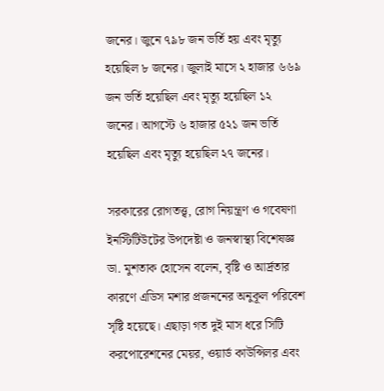জনের। জুনে ৭৯৮ জন ভর্তি হয় এবং মৃত্যু হয়েছিল ৮ জনের। জুলাই মাসে ২ হাজার ৬৬৯ জন ভর্তি হয়েছিল এবং মৃত্যু হয়েছিল ১২ জনের। আগস্টে ৬ হাজার ৫২১ জন ভর্তি হয়েছিল এবং মৃত্যু হয়েছিল ২৭ জনের।

সরকারের রোগতত্ত্ব, রোগ নিয়ন্ত্রণ ও গবেষণা ইনস্টিটিউটের উপদেষ্টা ও জনস্বাস্থ্য বিশেষজ্ঞ ডা. মুশতাক হোসেন বলেন, বৃষ্টি ও আর্দ্রতার কারণে এডিস মশার প্রজননের অনুকূল পরিবেশ সৃষ্টি হয়েছে। এছাড়া গত দুই মাস ধরে সিটি করপোরেশনের মেয়র, ওয়ার্ড কাউন্সিলর এবং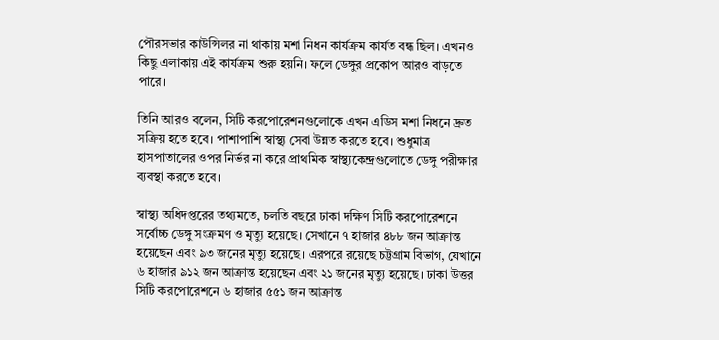পৌরসভার কাউন্সিলর না থাকায় মশা নিধন কার্যক্রম কার্যত বন্ধ ছিল। এখনও কিছু এলাকায় এই কার্যক্রম শুরু হয়নি। ফলে ডেঙ্গুর প্রকোপ আরও বাড়তে পারে।

তিনি আরও বলেন, সিটি করপোরেশনগুলোকে এখন এডিস মশা নিধনে দ্রুত সক্রিয় হতে হবে। পাশাপাশি স্বাস্থ্য সেবা উন্নত করতে হবে। শুধুমাত্র হাসপাতালের ওপর নির্ভর না করে প্রাথমিক স্বাস্থ্যকেন্দ্রগুলোতে ডেঙ্গু পরীক্ষার ব্যবস্থা করতে হবে।

স্বাস্থ্য অধিদপ্তরের তথ্যমতে, চলতি বছরে ঢাকা দক্ষিণ সিটি করপোরেশনে সর্বোচ্চ ডেঙ্গু সংক্রমণ ও মৃত্যু হয়েছে। সেখানে ৭ হাজার ৪৮৮ জন আক্রান্ত হয়েছেন এবং ৯৩ জনের মৃত্যু হয়েছে। এরপরে রয়েছে চট্টগ্রাম বিভাগ, যেখানে ৬ হাজার ৯১২ জন আক্রান্ত হয়েছেন এবং ২১ জনের মৃত্যু হয়েছে। ঢাকা উত্তর সিটি করপোরেশনে ৬ হাজার ৫৫১ জন আক্রান্ত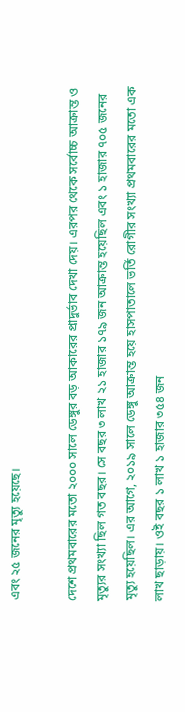এবং ২৫ জনের মৃত্যু হয়েছে।

দেশে প্রথমবারের মতো ২০০০ সালে ডেঙ্গুর বড় আকারের প্রাদুর্ভাব দেখা দেয়। এরপর থেকে সর্বোচ্চ আক্রান্ত ও মৃত্যুর সংখ্যা ছিল গত বছর। সে বছর ৩ লাখ ২১ হাজার ১৭৯ জন আক্রান্ত হয়েছিল এবং ১ হাজার ৭০৫ জনের মৃত্যু হয়েছিল। এর আগে, ২০১৯ সালে ডেঙ্গু আক্রান্ত হয়ে হাসপাতালে ভর্তি রোগীর সংখ্যা প্রথমবারের মতো এক লাখ ছাড়ায়। ওই বছর ১ লাখ ১ হাজার ৩৫৪ জন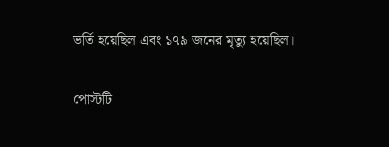ভর্তি হয়েছিল এবং ১৭৯ জনের মৃত্যু হয়েছিল।

পোস্টটি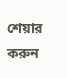শেয়ার করুন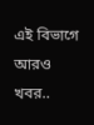এই বিভাগে আরও খবর..